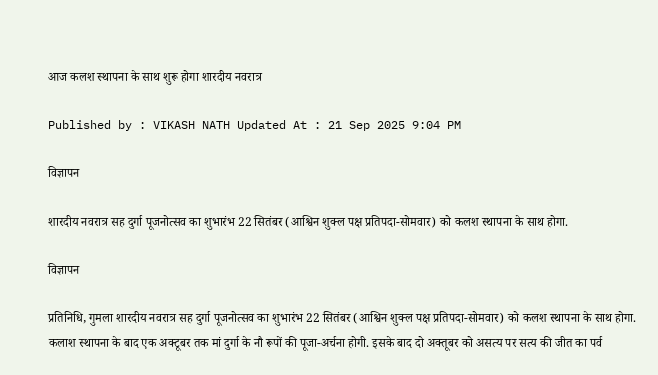आज कलश स्थापना के साथ शुरू होगा शारदीय नवरात्र

Published by : VIKASH NATH Updated At : 21 Sep 2025 9:04 PM

विज्ञापन

शारदीय नवरात्र सह दुर्गा पूजनोत्सव का शुभारंभ 22 सितंबर (आश्विन शुक्ल पक्ष प्रतिपदा-सोमवार) को कलश स्थापना के साथ होगा.

विज्ञापन

प्रतिनिधि, गुमला शारदीय नवरात्र सह दुर्गा पूजनोत्सव का शुभारंभ 22 सितंबर (आश्विन शुक्ल पक्ष प्रतिपदा-सोमवार) को कलश स्थापना के साथ होगा. कलाश स्थापना के बाद एक अक्टूबर तक मां दुर्गा के नौ रूपों की पूजा-अर्चना होगी. इसके बाद दो अक्तूबर को असत्य पर सत्य की जीत का पर्व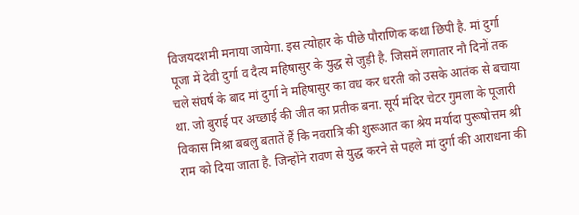विजयदशमी मनाया जायेगा. इस त्योहार के पीछे पौराणिक कथा छिपी है. मां दुर्गा पूजा में देवी दुर्गा व दैत्य महिषासुर के युद्ध से जुड़ी है. जिसमें लगातार नौ दिनों तक चले संघर्ष के बाद मां दुर्गा ने महिषासुर का वध कर धरती को उसके आतंक से बचाया था. जो बुराई पर अच्छाई की जीत का प्रतीक बना. सूर्य मंदिर चेटर गुमला के पूजारी विकास मिश्रा बबलु बतातें हैं कि नवरात्रि की शुरूआत का श्रेय मर्यादा पुरूषोत्तम श्री राम को दिया जाता है. जिन्होंने रावण से युद्ध करने से पहले मां दुर्गा की आराधना की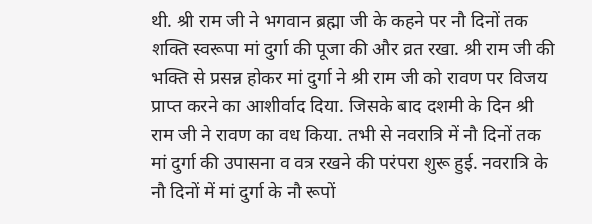थी. श्री राम जी ने भगवान ब्रह्मा जी के कहने पर नौ दिनों तक शक्ति स्वरूपा मां दुर्गा की पूजा की और व्रत रखा. श्री राम जी की भक्ति से प्रसन्न होकर मां दुर्गा ने श्री राम जी को रावण पर विजय प्राप्त करने का आशीर्वाद दिया. जिसके बाद दशमी के दिन श्री राम जी ने रावण का वध किया. तभी से नवरात्रि में नौ दिनों तक मां दुर्गा की उपासना व वत्र रखने की परंपरा शुरू हुई. नवरात्रि के नौ दिनों में मां दुर्गा के नौ रूपों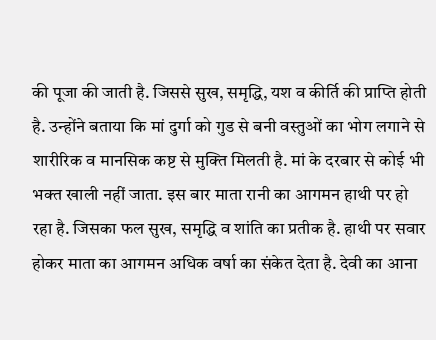की पूजा की जाती है. जिससे सुख, समृद्धि, यश व कीर्ति की प्राप्ति होती है. उन्होंने बताया कि मां दुर्गा को गुड से बनी वस्तुओं का भोग लगाने से शारीरिक व मानसिक कष्ट से मुक्ति मिलती है. मां के दरबार से कोई भी भक्त खाली नहीं जाता. इस बार माता रानी का आगमन हाथी पर हो रहा है. जिसका फल सुख, समृद्धि व शांति का प्रतीक है. हाथी पर सवार होकर माता का आगमन अधिक वर्षा का संकेत देता है. देवी का आना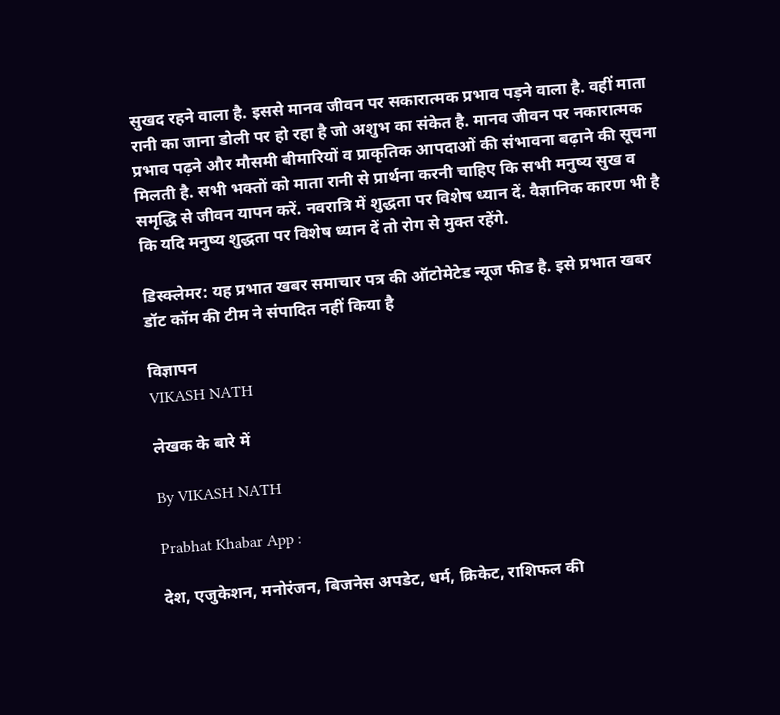सुखद रहने वाला है. इससे मानव जीवन पर सकारात्मक प्रभाव पड़ने वाला है. वहीं माता रानी का जाना डोली पर हो रहा है जो अशुभ का संकेत है. मानव जीवन पर नकारात्मक प्रभाव पढ़ने और मौसमी बीमारियों व प्राकृतिक आपदाओं की संभावना बढ़ाने की सूचना मिलती है. सभी भक्तों को माता रानी से प्रार्थना करनी चाहिए कि सभी मनुष्य सुख व समृद्धि से जीवन यापन करें. नवरात्रि में शुद्धता पर विशेष ध्यान दें. वैज्ञानिक कारण भी है कि यदि मनुष्य शुद्धता पर विशेष ध्यान दें तो रोग से मुक्त रहेंगे.

डिस्क्लेमर: यह प्रभात खबर समाचार पत्र की ऑटोमेटेड न्यूज फीड है. इसे प्रभात खबर डॉट कॉम की टीम ने संपादित नहीं किया है

विज्ञापन
VIKASH NATH

लेखक के बारे में

By VIKASH NATH

Prabhat Khabar App :

देश, एजुकेशन, मनोरंजन, बिजनेस अपडेट, धर्म, क्रिकेट, राशिफल की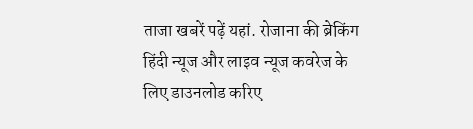ताजा खबरें पढ़ें यहां. रोजाना की ब्रेकिंग हिंदी न्यूज और लाइव न्यूज कवरेज के लिए डाउनलोड करिए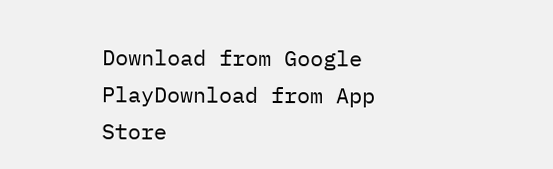Download from Google PlayDownload from App Store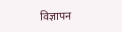विज्ञापन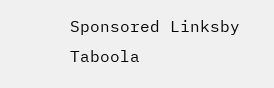Sponsored Linksby Taboola